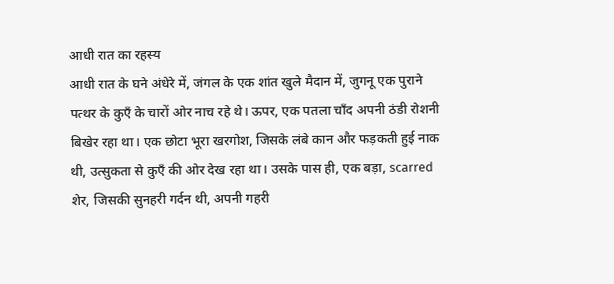आधी रात का रहस्य
आधी रात के घने अंधेरे में, जंगल के एक शांत खुले मैदान में, जुगनू एक पुराने पत्थर के कुएँ के चारों ओर नाच रहे थे। ऊपर, एक पतला चाँद अपनी ठंडी रोशनी बिखेर रहा था। एक छोटा भूरा खरगोश, जिसके लंबे कान और फड़कती हुई नाक थी, उत्सुकता से कुएँ की ओर देख रहा था। उसके पास ही, एक बड़ा, scarred शेर, जिसकी सुनहरी गर्दन थी, अपनी गहरी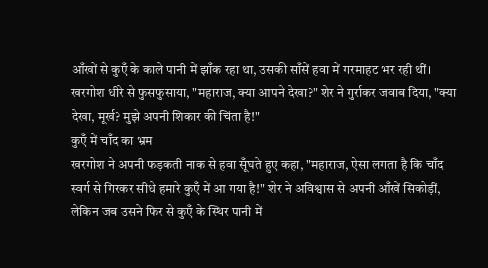आँखों से कुएँ के काले पानी में झाँक रहा था, उसकी साँसें हवा में गरमाहट भर रही थीं। खरगोश धीरे से फुसफुसाया, "महाराज, क्या आपने देखा?" शेर ने गुर्राकर जवाब दिया, "क्या देखा, मूर्ख? मुझे अपनी शिकार की चिंता है!"
कुएँ में चाँद का भ्रम
खरगोश ने अपनी फड़कती नाक से हवा सूँघते हुए कहा, "महाराज, ऐसा लगता है कि चाँद स्वर्ग से गिरकर सीधे हमारे कुएँ में आ गया है!" शेर ने अविश्वास से अपनी आँखें सिकोड़ीं, लेकिन जब उसने फिर से कुएँ के स्थिर पानी में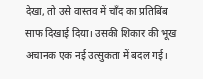देखा, तो उसे वास्तव में चाँद का प्रतिबिंब साफ दिखाई दिया। उसकी शिकार की भूख अचानक एक नई उत्सुकता में बदल गई।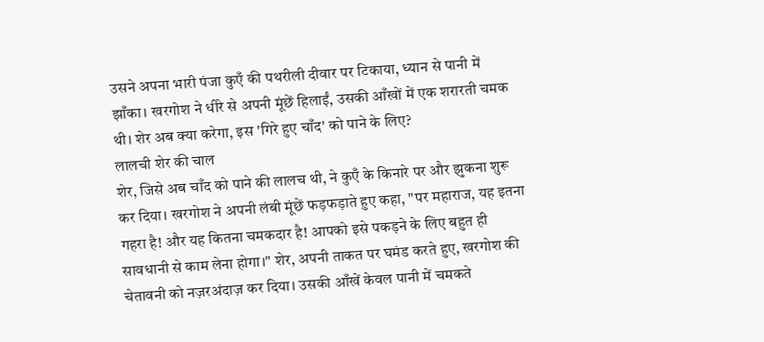उसने अपना भारी पंजा कुएँ की पथरीली दीवार पर टिकाया, ध्यान से पानी में झाँका। खरगोश ने धीरे से अपनी मूंछें हिलाईं, उसकी आँखों में एक शरारती चमक थी। शेर अब क्या करेगा, इस 'गिरे हुए चाँद' को पाने के लिए?
लालची शेर की चाल
शेर, जिसे अब चाँद को पाने की लालच थी, ने कुएँ के किनारे पर और झुकना शुरू कर दिया। खरगोश ने अपनी लंबी मूंछें फड़फड़ाते हुए कहा, "पर महाराज, यह इतना गहरा है! और यह कितना चमकदार है! आपको इसे पकड़ने के लिए बहुत ही सावधानी से काम लेना होगा।" शेर, अपनी ताकत पर घमंड करते हुए, खरगोश की चेतावनी को नज़रअंदाज़ कर दिया। उसकी आँखें केवल पानी में चमकते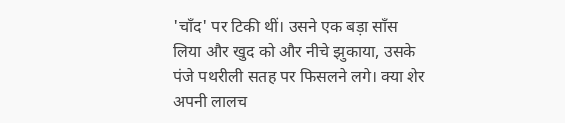'चाँद' पर टिकी थीं। उसने एक बड़ा साँस लिया और खुद को और नीचे झुकाया, उसके पंजे पथरीली सतह पर फिसलने लगे। क्या शेर अपनी लालच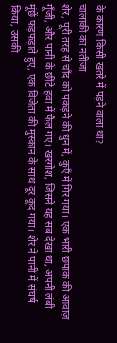के कारण किसी खतरे में पड़ने वाला था?
चालाकी का नतीजा
शेर, पूरी तरह से चाँद को पकड़ने की धुन में, कुएँ में गिर गया। एक भारी छपाक की आवाज़ गूँजी, और पानी के छींटे हवा में फैल गए। खरगोश, जिसने यह सब देखा था, अपनी लंबी मूंछें फड़फड़ाते हुए, एक विजेता की मुस्कान के साथ दूर कूद गया। शेर ने पानी में संघर्ष किया, उसकी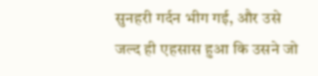सुनहरी गर्दन भीग गई, और उसे जल्द ही एहसास हुआ कि उसने जो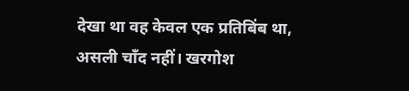देखा था वह केवल एक प्रतिबिंब था, असली चाँद नहीं। खरगोश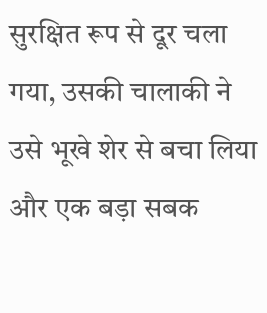सुरक्षित रूप से दूर चला गया, उसकी चालाकी ने उसे भूखे शेर से बचा लिया और एक बड़ा सबक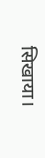सिखाया।